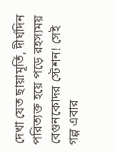দেখা যেত ছায়ামূর্তি, দীর্ঘদিন পরিত্যক্ত হয়ে পড়ে রহস্যময় বেগুনকোদর স্টেশন! সেই গল্প এবার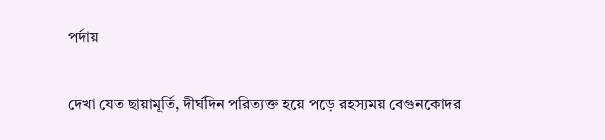পর্দায়

দেখা যেত ছায়ামূর্তি, দীর্ঘদিন পরিত্যক্ত হয়ে পড়ে রহস্যময় বেগুনকোদর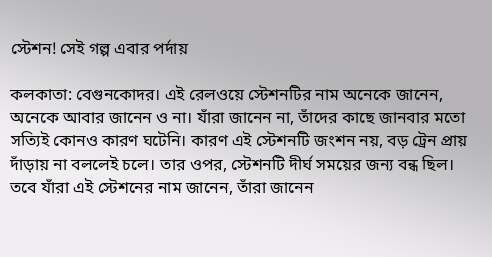স্টেশন! সেই গল্প এবার পর্দায়

কলকাতা: বেগুনকোদর। এই রেলওয়ে স্টেশনটির নাম অনেকে জানেন, অনেকে আবার জানেন ও না। যাঁরা জানেন না, তাঁদের কাছে জানবার মতো সত্যিই কোনও কারণ ঘটেনি। কারণ এই স্টেশনটি জংশন নয়, বড় ট্রেন প্রায় দাঁড়ায় না বললেই চলে। তার ওপর, স্টেশনটি দীর্ঘ সময়ের জন্য বন্ধ ছিল। তবে যাঁরা এই স্টেশনের নাম জানেন, তাঁরা জানেন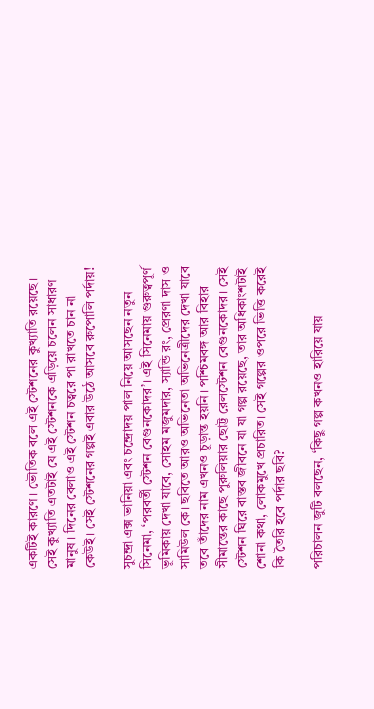একটিই কারণে। ভৌতিক বলে এই স্টেশনের কুখ্যাতি রয়েছে। সেই কুখ্যাতি এতটাই যে এই স্টেশনকে এড়িয়ে চলেন সাধারণ মানুষ। দিনের বেলাও এই স্টেশন চত্বরে পা রাখতে চান না কেউই। সেই স্টেশনের গল্পই এবার উঠে আসবে রুপোলি পর্দায়!

সুচন্দ্রা এক্স ভানিয়া এবং চন্দ্রোদয় পাল নিয়ে আসছেন নতুন সিনেমা, ‘পরবর্তী স্টেশন বেগুনকোদর’। এই সিনেমায় গুরুত্বপূর্ণ ভূমিকায় দেখা যাবে, সোহম মজুমদার, স্যান্ডি রং, প্রেরণা দাস ও সামিউল কে। ছবিতে আরও অভিনেতা অভিনেত্রীদের দেখা যাবে তবে তাঁদের নাম এখনও চূড়ান্ত হয়নি। পশ্চিমবঙ্গ আর বিহার সীমান্তের কাছে পুরুলিয়ার ছোট্ট রেলস্টেশন বেগুনকোদর। সেই স্টেশন ঘিরে বাস্তব জীবনে যা যা গল্প রয়েছে, তার অধিকাংশটাই শোনা কথা, লোকমুখে প্রচারিত। সেই গল্পের ওপরে ভিত্তি করেই কি তৈরি হবে পর্দার ছবি?

পরিচালন জুটি বলছেন, ‘কিছু গল্প কখনও হারিয়ে যায়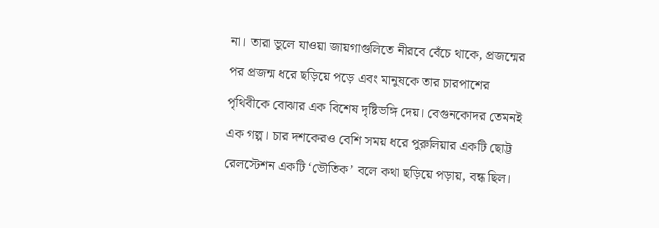না। তারা ভুলে যাওয়া জায়গাগুলিতে নীরবে বেঁচে থাকে, প্রজন্মের পর প্রজন্ম ধরে ছড়িয়ে পড়ে এবং মানুষকে তার চারপাশের পৃথিবীকে বোঝার এক বিশেষ দৃষ্টিভঙ্গি দেয়। বেগুনকোদর তেমনই এক গল্প। চার দশকেরও বেশি সময় ধরে পুরুলিয়ার একটি ছোট্ট রেলস্টেশন একটি ‘ভৌতিক’ বলে কথা ছড়িয়ে পড়ায়, বন্ধ ছিল।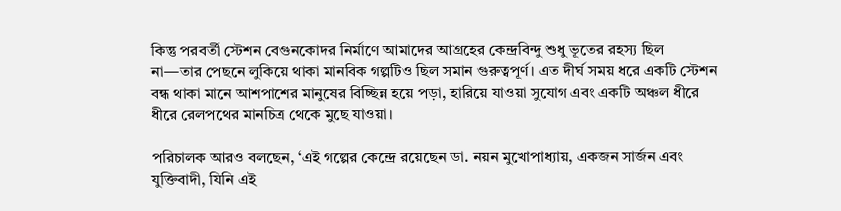কিন্তু পরবর্তী স্টেশন বেগুনকোদর নির্মাণে আমাদের আগ্রহের কেন্দ্রবিন্দু শুধু ভূতের রহস্য ছিল না—তার পেছনে লুকিয়ে থাকা মানবিক গল্পটিও ছিল সমান গুরুত্বপূর্ণ। এত দীর্ঘ সময় ধরে একটি স্টেশন বন্ধ থাকা মানে আশপাশের মানুষের বিচ্ছিন্ন হয়ে পড়া, হারিয়ে যাওয়া সুযোগ এবং একটি অঞ্চল ধীরে ধীরে রেলপথের মানচিত্র থেকে মুছে যাওয়া।

পরিচালক আরও বলছেন, ‘এই গল্পের কেন্দ্রে রয়েছেন ডা. নয়ন মুখোপাধ্যায়, একজন সার্জন এবং যুক্তিবাদী, যিনি এই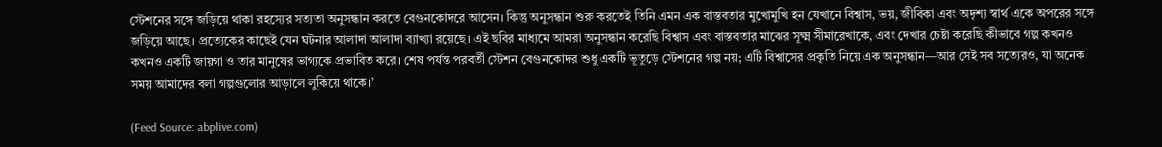স্টেশনের সঙ্গে জড়িয়ে থাকা রহস্যের সত্যতা অনুসন্ধান করতে বেগুনকোদরে আসেন। কিন্তু অনুসন্ধান শুরু করতেই তিনি এমন এক বাস্তবতার মুখোমুখি হন যেখানে বিশ্বাস, ভয়, জীবিকা এবং অদৃশ্য স্বার্থ একে অপরের সঙ্গে জড়িয়ে আছে। প্রত্যেকের কাছেই যেন ঘটনার আলাদা আলাদা ব্যাখ্যা রয়েছে। এই ছবির মাধ্যমে আমরা অনুসন্ধান করেছি বিশ্বাস এবং বাস্তবতার মাঝের সূক্ষ্ম সীমারেখাকে, এবং দেখার চেষ্টা করেছি কীভাবে গল্প কখনও কখনও একটি জায়গা ও তার মানুষের ভাগ্যকে প্রভাবিত করে। শেষ পর্যন্ত পরবর্তী স্টেশন বেগুনকোদর শুধু একটি ভূতুড়ে স্টেশনের গল্প নয়; এটি বিশ্বাসের প্রকৃতি নিয়ে এক অনুসন্ধান—আর সেই সব সত্যেরও, যা অনেক সময় আমাদের বলা গল্পগুলোর আড়ালে লুকিয়ে থাকে।’

(Feed Source: abplive.com)